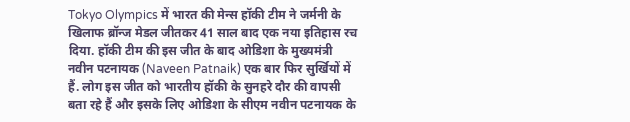Tokyo Olympics में भारत की मेन्स हॉकी टीम ने जर्मनी के खिलाफ ब्रॉन्ज मेडल जीतकर 41 साल बाद एक नया इतिहास रच दिया. हॉकी टीम की इस जीत के बाद ओडिशा के मुख्यमंत्री नवीन पटनायक (Naveen Patnaik) एक बार फिर सुर्खियों में हैं. लोग इस जीत को भारतीय हॉकी के सुनहरे दौर की वापसी बता रहे हैं और इसके लिए ओडिशा के सीएम नवीन पटनायक के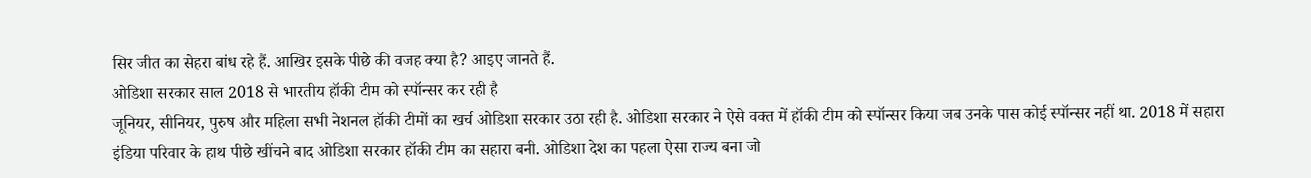सिर जीत का सेहरा बांध रहे हैं. आखिर इसके पीछे की वजह क्या है? आइए जानते हैं.
ओडिशा सरकार साल 2018 से भारतीय हॉकी टीम को स्पॉन्सर कर रही है
जूनियर, सीनियर, पुरुष और महिला सभी नेशनल हॉकी टीमों का खर्च ओडिशा सरकार उठा रही है. ओडिशा सरकार ने ऐसे वक्त में हॉकी टीम को स्पॉन्सर किया जब उनके पास कोई स्पॉन्सर नहीं था. 2018 में सहारा इंडिया परिवार के हाथ पीछे खींचने बाद ओडिशा सरकार हॉकी टीम का सहारा बनी. ओडिशा देश का पहला ऐसा राज्य बना जो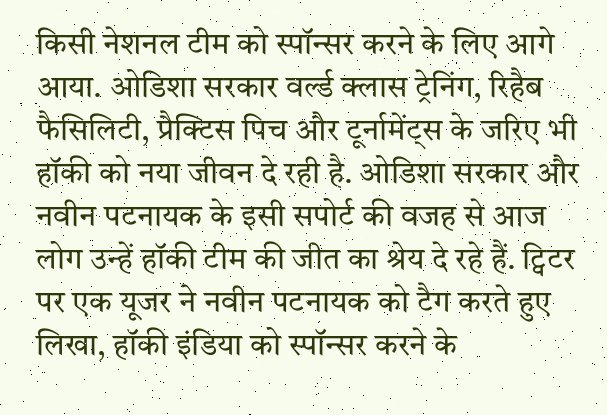किसी नेशनल टीम को स्पॉन्सर करने के लिए आगे आया. ओडिशा सरकार वर्ल्ड क्लास ट्रेनिंग, रिहैब फैसिलिटी, प्रैक्टिस पिच और टूर्नामेंट्स के जरिए भी हॉकी को नया जीवन दे रही है. ओडिशा सरकार और नवीन पटनायक के इसी सपोर्ट की वजह से आज लोग उन्हें हॉकी टीम की जीत का श्रेय दे रहे हैं. ट्विटर पर एक यूजर ने नवीन पटनायक को टैग करते हुए लिखा, हॉकी इंडिया को स्पॉन्सर करने के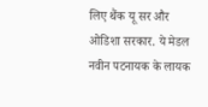लिए थैंक यू सर और ओडिशा सरकार. ये मेडल नवीन पटनायक के लायक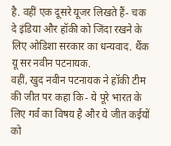है. वहीं एक दूसरे यूजर लिखते हैं- चक दे इंडिया और हॉकी को जिंदा रखने के लिए ओडिशा सरकार का धन्यवाद. थैंक यू सर नवीन पटनायक.
वहीं, खुद नवीन पटनायक ने हॉकी टीम की जीत पर कहा कि- ये पूरे भारत के लिए गर्व का विषय है और ये जीत कईयों को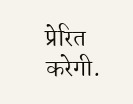प्रेरित करेगी.